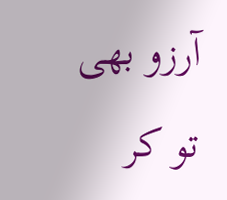آرزو بھی تو کر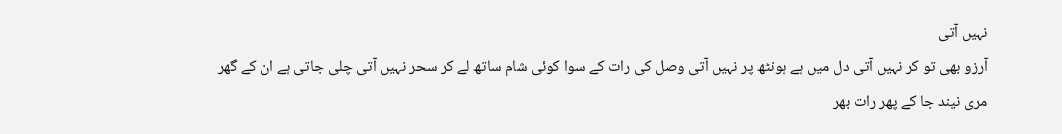نہیں آتی
آرزو بھی تو کر نہیں آتی دل میں ہے ہونٹھ پر نہیں آتی وصل کی رات کے سوا کوئی شام ساتھ لے کر سحر نہیں آتی چلی جاتی ہے ان کے گھر مری نیند جا کے پھر رات بھر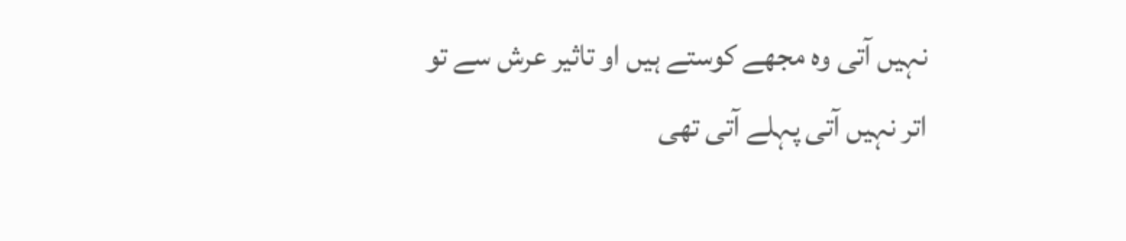نہیں آتی وہ مجھے کوستے ہیں او تاثیر عرش سے تو اتر نہیں آتی پہلے آتی تھی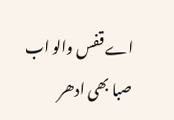اے قفس والو اب صبا بھی ادھر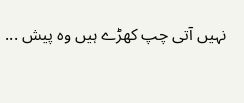نہیں آتی چپ کھڑے ہیں وہ پیش ...